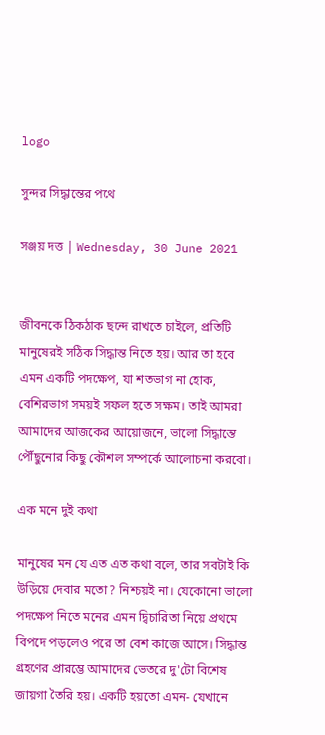logo

সুন্দর সিদ্ধান্তের পথে

সঞ্জয় দত্ত | Wednesday, 30 June 2021


জীবনকে ঠিকঠাক ছন্দে রাখতে চাইলে, প্রতিটি মানুষেরই সঠিক সিদ্ধান্ত নিতে হয়। আর তা হবে এমন একটি পদক্ষেপ, যা শতভাগ না হোক, বেশিরভাগ সময়ই সফল হতে সক্ষম। তাই আমরা আমাদের আজকের আয়োজনে, ভালো সিদ্ধান্তে পৌঁছুনোর কিছু কৌশল সম্পর্কে আলোচনা করবো।

এক মনে দুই কথা

মানুষের মন যে এত এত কথা বলে, তার সবটাই কি উড়িয়ে দেবার মতো? নিশ্চয়ই না। যেকোনো ভালো পদক্ষেপ নিতে মনের এমন দ্বিচারিতা নিয়ে প্রথমে বিপদে পড়লেও পরে তা বেশ কাজে আসে। সিদ্ধান্ত গ্রহণের প্রারম্ভে আমাদের ভেতরে দু'টো বিশেষ জায়গা তৈরি হয়। একটি হয়তো এমন- যেখানে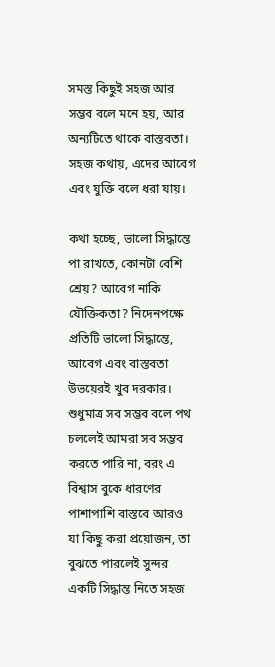সমস্ত কিছুই সহজ আর সম্ভব বলে মনে হয়, আর অন্যটিতে থাকে বাস্তবতা। সহজ কথায়, এদের আবেগ এবং যুক্তি বলে ধরা যায়।

কথা হচ্ছে, ভালো সিদ্ধান্তে পা রাখতে, কোনটা বেশি শ্রেয়? আবেগ নাকি যৌক্তিকতা? নিদেনপক্ষে প্রতিটি ভালো সিদ্ধান্তে, আবেগ এবং বাস্তবতা উভয়েরই খুব দরকার। শুধুমাত্র সব সম্ভব বলে পথ চললেই আমরা সব সম্ভব করতে পারি না, বরং এ বিশ্বাস বুকে ধারণের পাশাপাশি বাস্তবে আরও যা কিছু করা প্রয়োজন, তা বুঝতে পারলেই সুন্দর একটি সিদ্ধান্ত নিতে সহজ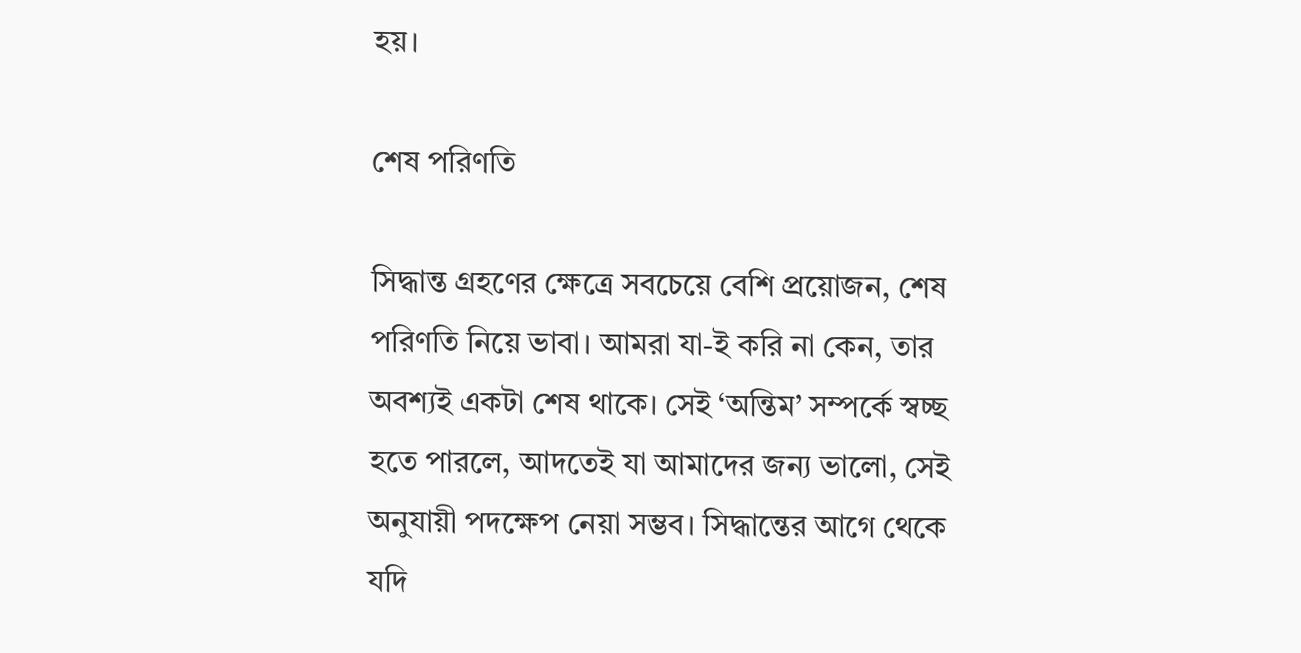হয়।

শেষ পরিণতি

সিদ্ধান্ত গ্রহণের ক্ষেত্রে সবচেয়ে বেশি প্রয়োজন, শেষ পরিণতি নিয়ে ভাবা। আমরা যা-ই করি না কেন, তার অবশ্যই একটা শেষ থাকে। সেই ‘অন্তিম’ সম্পর্কে স্বচ্ছ হতে পারলে, আদতেই যা আমাদের জন্য ভালো, সেই অনুযায়ী পদক্ষেপ নেয়া সম্ভব। সিদ্ধান্তের আগে থেকে যদি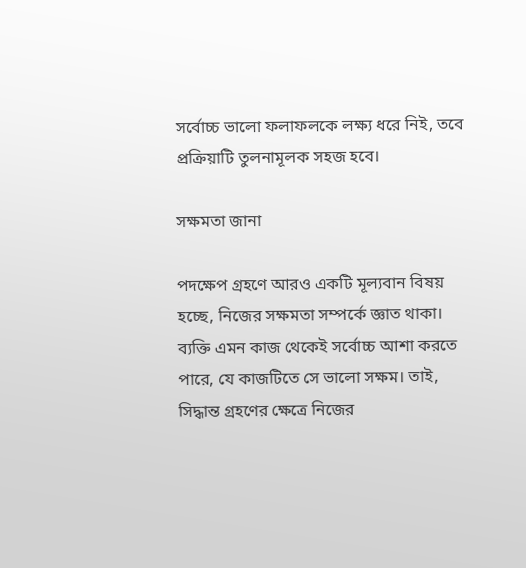সর্বোচ্চ ভালো ফলাফলকে লক্ষ্য ধরে নিই, তবে প্রক্রিয়াটি তুলনামূলক সহজ হবে।

সক্ষমতা জানা

পদক্ষেপ গ্রহণে আরও একটি মূল্যবান বিষয় হচ্ছে, নিজের সক্ষমতা সম্পর্কে জ্ঞাত থাকা। ব্যক্তি এমন কাজ থেকেই সর্বোচ্চ আশা করতে পারে, যে কাজটিতে সে ভালো সক্ষম। তাই, সিদ্ধান্ত গ্রহণের ক্ষেত্রে নিজের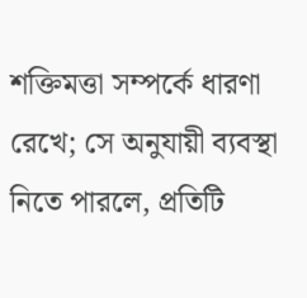শক্তিমত্তা সম্পর্কে ধারণা রেখে; সে অনুযায়ী ব্যবস্থা নিতে পারলে, প্রতিটি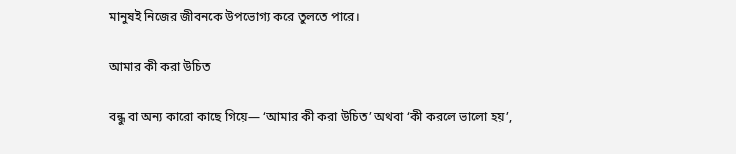মানুষই নিজের জীবনকে উপভোগ্য করে তুলতে পারে।

আমার কী করা উচিত

বন্ধু বা অন্য কারো কাছে গিয়ে— ‘আমার কী করা উচিত’ অথবা ‘কী করলে ভালো হয়’,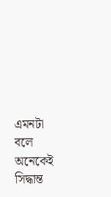এমনটা বলে অনেকেই সিদ্ধান্ত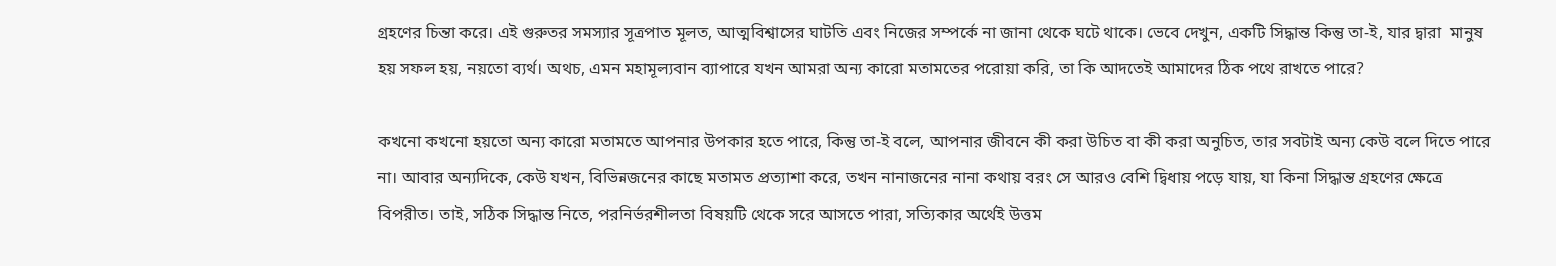গ্রহণের চিন্তা করে। এই গুরুতর সমস্যার সূত্রপাত মূলত, আত্মবিশ্বাসের ঘাটতি এবং নিজের সম্পর্কে না জানা থেকে ঘটে থাকে। ভেবে দেখুন, একটি সিদ্ধান্ত কিন্তু তা-ই, যার দ্বারা  মানুষ হয় সফল হয়, নয়তো ব্যর্থ। অথচ, এমন মহামূল্যবান ব্যাপারে যখন আমরা অন্য কারো মতামতের পরোয়া করি, তা কি আদতেই আমাদের ঠিক পথে রাখতে পারে?

কখনো কখনো হয়তো অন্য কারো মতামতে আপনার উপকার হতে পারে, কিন্তু তা-ই বলে, আপনার জীবনে কী করা উচিত বা কী করা অনুচিত, তার সবটাই অন্য কেউ বলে দিতে পারে না। আবার অন্যদিকে, কেউ যখন, বিভিন্নজনের কাছে মতামত প্রত্যাশা করে, তখন নানাজনের নানা কথায় বরং সে আরও বেশি দ্বিধায় পড়ে যায়, যা কিনা সিদ্ধান্ত গ্রহণের ক্ষেত্রে বিপরীত। তাই, সঠিক সিদ্ধান্ত নিতে, পরনির্ভরশীলতা বিষয়টি থেকে সরে আসতে পারা, সত্যিকার অর্থেই উত্তম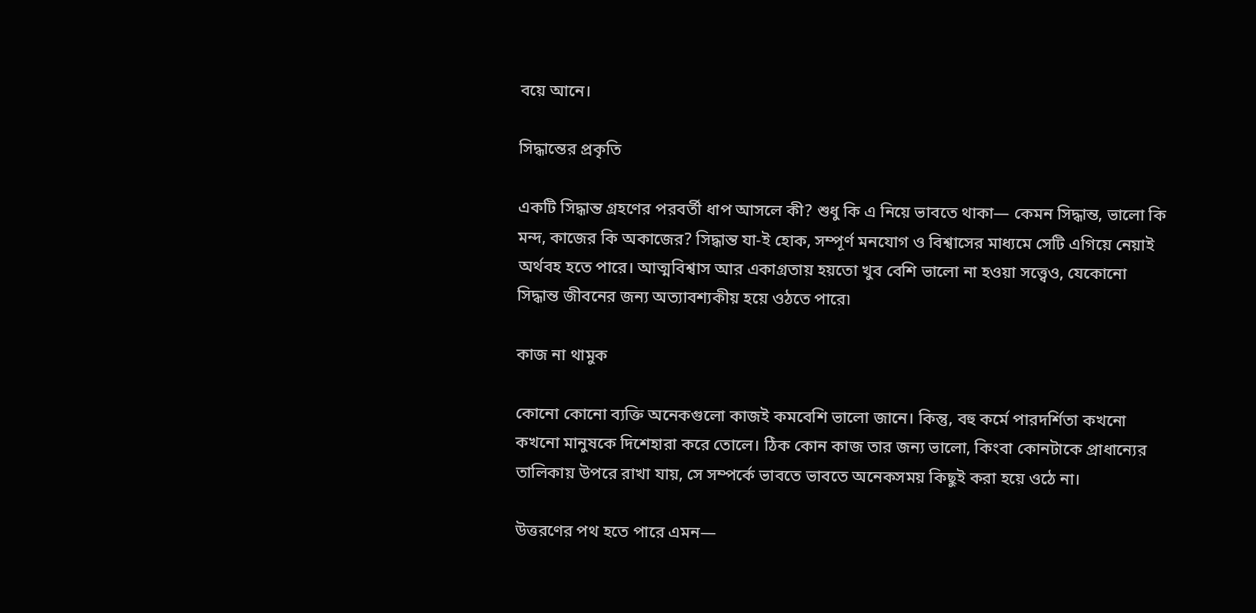বয়ে আনে।

সিদ্ধান্তের প্রকৃতি

একটি সিদ্ধান্ত গ্রহণের পরবর্তী ধাপ আসলে কী? শুধু কি এ নিয়ে ভাবতে থাকা— কেমন সিদ্ধান্ত, ভালো কি মন্দ, কাজের কি অকাজের? সিদ্ধান্ত যা-ই হোক, সম্পূর্ণ মনযোগ ও বিশ্বাসের মাধ্যমে সেটি এগিয়ে নেয়াই অর্থবহ হতে পারে। আত্মবিশ্বাস আর একাগ্রতায় হয়তো খুব বেশি ভালো না হওয়া সত্ত্বেও, যেকোনো সিদ্ধান্ত জীবনের জন্য অত্যাবশ্যকীয় হয়ে ওঠতে পারে৷

কাজ না থামুক

কোনো কোনো ব্যক্তি অনেকগুলো কাজই কমবেশি ভালো জানে। কিন্তু, বহু কর্মে পারদর্শিতা কখনো কখনো মানুষকে দিশেহারা করে তোলে। ঠিক কোন কাজ তার জন্য ভালো, কিংবা কোনটাকে প্রাধান্যের তালিকায় উপরে রাখা যায়, সে সম্পর্কে ভাবতে ভাবতে অনেকসময় কিছুই করা হয়ে ওঠে না।

উত্তরণের পথ হতে পারে এমন—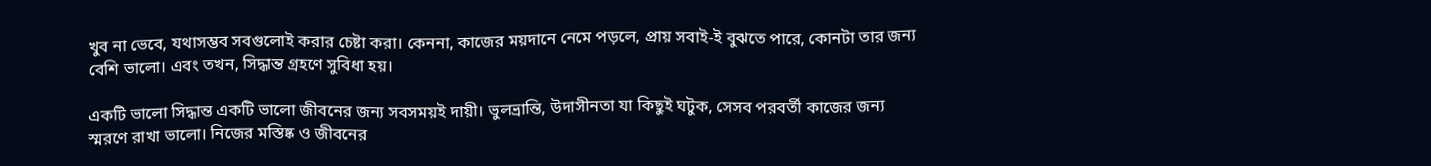খুব না ভেবে, যথাসম্ভব সবগুলোই করার চেষ্টা করা। কেননা, কাজের ময়দানে নেমে পড়লে, প্রায় সবাই-ই বুঝতে পারে, কোনটা তার জন্য বেশি ভালো। এবং তখন, সিদ্ধান্ত গ্রহণে সুবিধা হয়।

একটি ভালো সিদ্ধান্ত একটি ভালো জীবনের জন্য সবসময়ই দায়ী। ভুলভ্রান্তি, উদাসীনতা যা কিছুই ঘটুক, সেসব পরবর্তী কাজের জন্য স্মরণে রাখা ভালো। নিজের মস্তিষ্ক ও জীবনের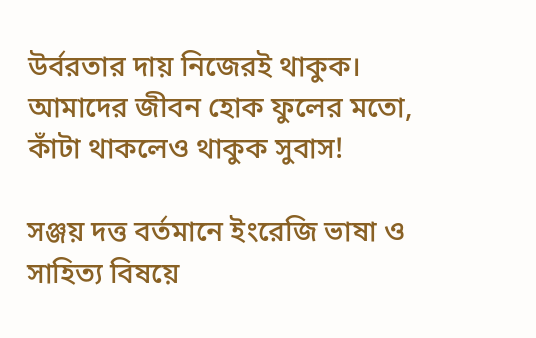উর্বরতার দায় নিজেরই থাকুক। আমাদের জীবন হোক ফুলের মতো, কাঁটা থাকলেও থাকুক সুবাস!

সঞ্জয় দত্ত বর্তমানে ইংরেজি ভাষা ও সাহিত্য বিষয়ে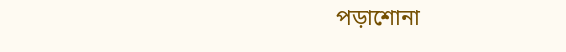পড়াশোনা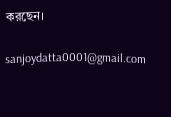করছেন।

sanjoydatta0001@gmail.com